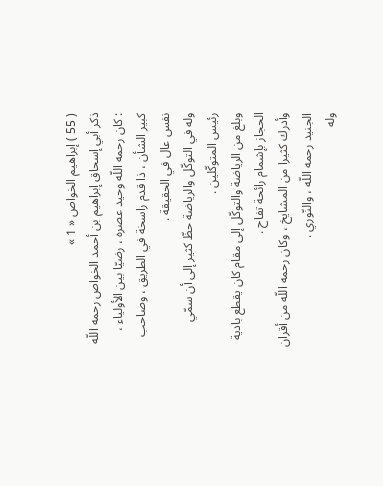( 55 ) إبراهيم الخواص « 1 »
ذكر أبي إسحاق إبراهيم بن أحمد الخواص رحمه اللّه : كان رحمه اللّه وحيد عصره ، رضيّا بين الأولياء ، كبير الشأن ، ذا قدم راسخة في الطريق ، وصاحب نفس عال في الحقيقة .
وله في التوكّل والرياضة حظّ كثير إلى أن سمّي رئيس المتوكّلين .
وبلغ من الرياضة والتوكّل إلى مقام كان يقطع بادية الحجاز بإشمام رائحة تفاح .
وأدرك كثيرا من المشايخ ، وكان رحمه اللّه من أقران الجنيد رحمه اللّه ، والنّوري .
وله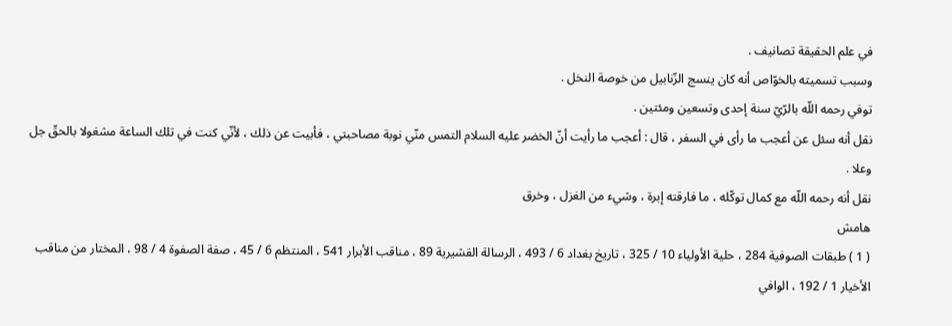في علم الحقيقة تصانيف .
وسبب تسميته بالخوّاص أنه كان ينسج الزّنابيل من خوصة النخل .
توفي رحمه اللّه بالرّيّ سنة إحدى وتسعين ومئتين .
نقل أنه سئل عن أعجب ما رأى في السفر ، قال : أعجب ما رأيت أنّ الخضر عليه السلام التمس منّي نوبة مصاحبتي ، فأبيت عن ذلك ، لأنّي كنت في تلك الساعة مشغولا بالحقّ جل وعلا .
نقل أنه رحمه اللّه مع كمال توكّله ، ما فارقته إبرة ، وشيء من الغزل ، وخرق
هامش
( 1 ) طبقات الصوفية 284 ، حلية الأولياء 10 / 325 ، تاريخ بغداد 6 / 493 ، الرسالة القشيرية 89 ، مناقب الأبرار 541 ، المنتظم 6 / 45 ، صفة الصفوة 4 / 98 ، المختار من مناقب الأخيار 1 / 192 ، الوافي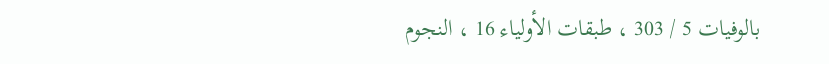بالوفيات 5 / 303 ، طبقات الأولياء 16 ، النجوم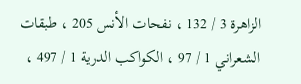الزاهرة 3 / 132 ، نفحات الأنس 205 ، طبقات الشعراني 1 / 97 ، الكواكب الدرية 1 / 497 ،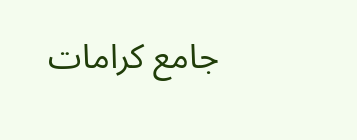جامع كرامات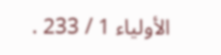الأولياء 1 / 233 .